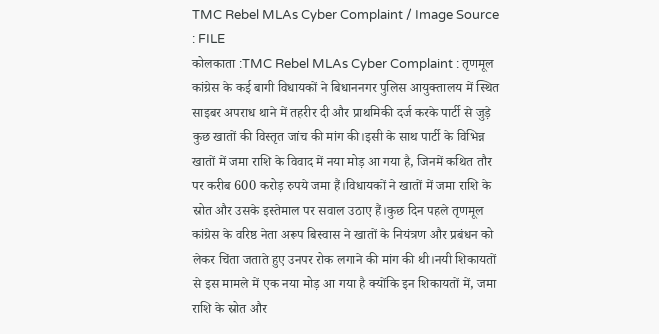TMC Rebel MLAs Cyber Complaint / Image Source : FILE
कोलकाता :TMC Rebel MLAs Cyber Complaint : तृणमूल कांग्रेस के कई बागी विधायकों ने बिधाननगर पुलिस आयुक्तालय में स्थित साइबर अपराध थाने में तहरीर दी और प्राथमिकी दर्ज करके पार्टी से जुड़े कुछ खातों की विस्तृत जांच की मांग की।इसी के साथ पार्टी के विभिन्न खातों में जमा राशि के विवाद में नया मोड़ आ गया है, जिनमें कथित तौर पर करीब 600 करोड़ रुपये जमा हैं।विधायकों ने खातों में जमा राशि के स्रोत और उसके इस्तेमाल पर सवाल उठाए हैं।कुछ दिन पहले तृणमूल कांग्रेस के वरिष्ठ नेता अरूप बिस्वास ने खातों के नियंत्रण और प्रबंधन को लेकर चिंता जताते हुए उनपर रोक लगाने की मांग की थी।नयी शिकायतों से इस मामले में एक नया मोड़ आ गया है क्योंकि इन शिकायतों में, जमा राशि के स्रोत और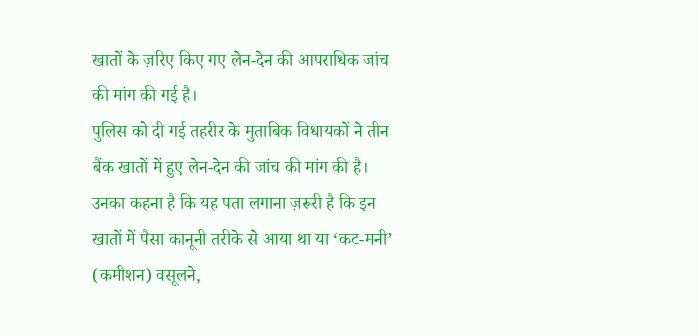खातों के ज़रिए किए गए लेन-देन की आपराधिक जांच की मांग की गई है।
पुलिस को दी गई तहरीर के मुताबिक विधायकों ने तीन बैंक खातों में हुए लेन-देन की जांच की मांग की है। उनका कहना है कि यह पता लगाना ज़रूरी है कि इन खातों में पैसा कानूनी तरीके से आया था या ‘कट-मनी’ (कमीशन) वसूलने,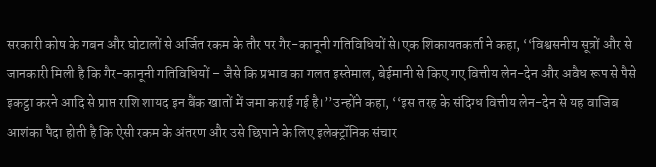सरकारी कोष के गबन और घोटालों से अर्जित रकम के तौर पर गैर-कानूनी गतिविधियों से।एक शिकायतकर्ता ने कहा, ‘‘विश्वसनीय सूत्रों और से जानकारी मिली है कि गैर-कानूनी गतिविधियों – जैसे कि प्रभाव का गलत इस्तेमाल, बेईमानी से किए गए वित्तीय लेन-देन और अवैध रूप से पैसे इकट्ठा करने आदि से प्राप्त राशि शायद इन बैंक खातों में जमा कराई गई है।’’उन्होंने कहा, ‘‘इस तरह के संदिग्ध वित्तीय लेन-देन से यह वाजिब आशंका पैदा होती है कि ऐसी रकम के अंतरण और उसे छिपाने के लिए इलेक्ट्रॉनिक संचार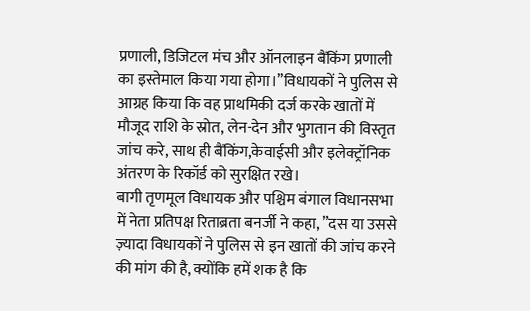प्रणाली, डिजिटल मंच और ऑनलाइन बैंकिंग प्रणाली का इस्तेमाल किया गया होगा।’’विधायकों ने पुलिस से आग्रह किया कि वह प्राथमिकी दर्ज करके खातों में मौजूद राशि के स्रोत, लेन-देन और भुगतान की विस्तृत जांच करे, साथ ही बैंकिंग,केवाईसी और इलेक्ट्रॉनिक अंतरण के रिकॉर्ड को सुरक्षित रखे।
बागी तृणमूल विधायक और पश्चिम बंगाल विधानसभा में नेता प्रतिपक्ष रिताब्रता बनर्जी ने कहा, ”दस या उससे ज़्यादा विधायकों ने पुलिस से इन खातों की जांच करने की मांग की है, क्योंकि हमें शक है कि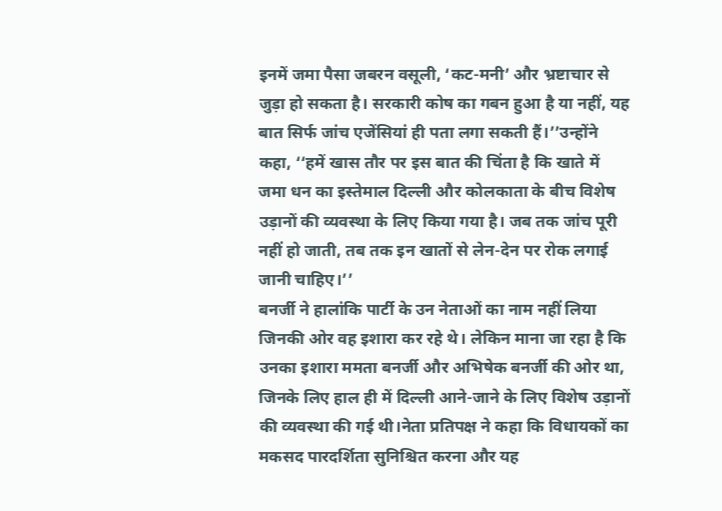इनमें जमा पैसा जबरन वसूली, ‘कट-मनी’ और भ्रष्टाचार से जुड़ा हो सकता है। सरकारी कोष का गबन हुआ है या नहीं, यह बात सिर्फ जांच एजेंसियां ही पता लगा सकती हैं।’’उन्होंने कहा, ‘‘हमें खास तौर पर इस बात की चिंता है कि खाते में जमा धन का इस्तेमाल दिल्ली और कोलकाता के बीच विशेष उड़ानों की व्यवस्था के लिए किया गया है। जब तक जांच पूरी नहीं हो जाती, तब तक इन खातों से लेन-देन पर रोक लगाई जानी चाहिए।’’
बनर्जी ने हालांकि पार्टी के उन नेताओं का नाम नहीं लिया जिनकी ओर वह इशारा कर रहे थे। लेकिन माना जा रहा है कि उनका इशारा ममता बनर्जी और अभिषेक बनर्जी की ओर था, जिनके लिए हाल ही में दिल्ली आने-जाने के लिए विशेष उड़ानों की व्यवस्था की गई थी।नेता प्रतिपक्ष ने कहा कि विधायकों का मकसद पारदर्शिता सुनिश्चित करना और यह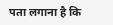पता लगाना है कि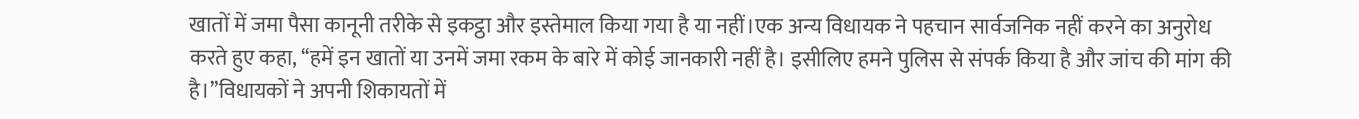खातों में जमा पैसा कानूनी तरीके से इकट्ठा और इस्तेमाल किया गया है या नहीं।एक अन्य विधायक ने पहचान सार्वजनिक नहीं करने का अनुरोध करते हुए कहा, ‘‘हमें इन खातों या उनमें जमा रकम के बारे में कोई जानकारी नहीं है। इसीलिए हमने पुलिस से संपर्क किया है और जांच की मांग की है।’’विधायकों ने अपनी शिकायतों में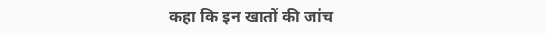कहा कि इन खातों की जांच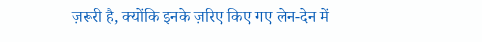ज़रूरी है, क्योंकि इनके ज़रिए किए गए लेन-देन में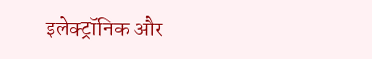इलेक्ट्रॉनिक और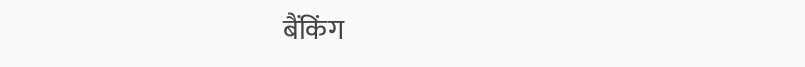बैंकिंग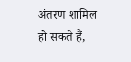अंतरण शामिल हो सकते हैं,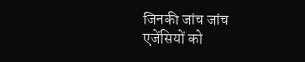जिनकी जांच जांच एजेंसियों को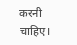करनी चाहिए।